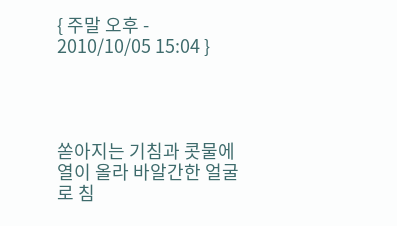{ 주말 오후 - 2010/10/05 15:04 }




쏟아지는 기침과 콧물에 열이 올라 바알간한 얼굴로 침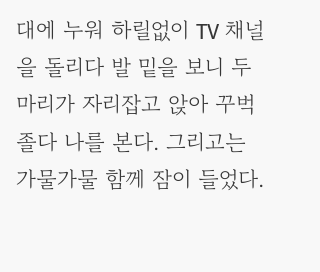대에 누워 하릴없이 TV 채널을 돌리다 발 밑을 보니 두 마리가 자리잡고 앉아 꾸벅 졸다 나를 본다. 그리고는 가물가물 함께 잠이 들었다.